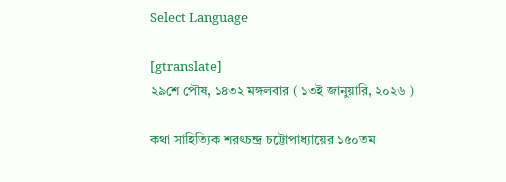Select Language

[gtranslate]
২৯শে পৌষ, ১৪৩২ মঙ্গলবার ( ১৩ই জানুয়ারি, ২০২৬ )

কথা সাহিত্যিক শরৎচন্দ্র চট্টোপাধ্যায়ের ১৫০তম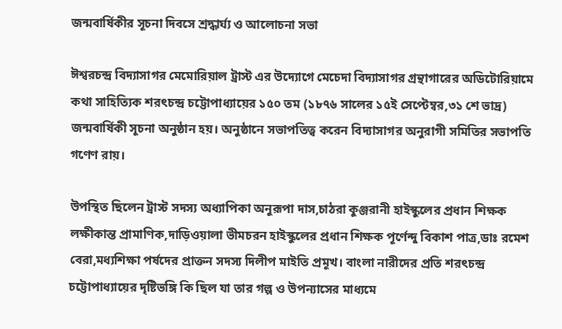জন্মবার্ষিকীর সূচনা দিবসে শ্রদ্ধার্ঘ্য ও আলোচনা সভা

ঈশ্বরচন্দ্র বিদ্যাসাগর মেমোরিয়াল ট্রাস্ট এর উদ্যোগে মেচেদা বিদ্যাসাগর গ্রন্থাগারের অডিটোরিয়ামে কথা সাহিত্যিক শরৎচন্দ্র চট্টোপাধ্যায়ের ১৫০ তম (১৮৭৬ সালের ১৫ই সেপ্টেম্বর,৩১ শে ভাদ্র) জন্মবার্ষিকী সূচনা অনুষ্ঠান হয়। অনুষ্ঠানে সভাপতিত্ব করেন বিদ্যাসাগর অনুরাগী সমিতির সভাপতি গণেণ রায়।

উপস্থিত ছিলেন ট্রাস্ট সদস্য অধ্যাপিকা অনুরূপা দাস,চাঠরা কুঞ্জরানী হাইস্কুলের প্রধান শিক্ষক লক্ষীকান্ত প্রামাণিক,দাড়িওয়ালা ভীমচরন হাইস্কুলের প্রধান শিক্ষক পূর্ণেন্দু বিকাশ পাত্র,ডাঃ রমেশ বেরা,মধ্যশিক্ষা পর্ষদের প্রাক্তন সদস্য দিলীপ মাইতি প্রমূখ। বাংলা নারীদের প্রতি শরৎচন্দ্র চট্টোপাধ্যায়ের দৃষ্টিভঙ্গি কি ছিল যা তার গল্প ও উপন্যাসের মাধ্যমে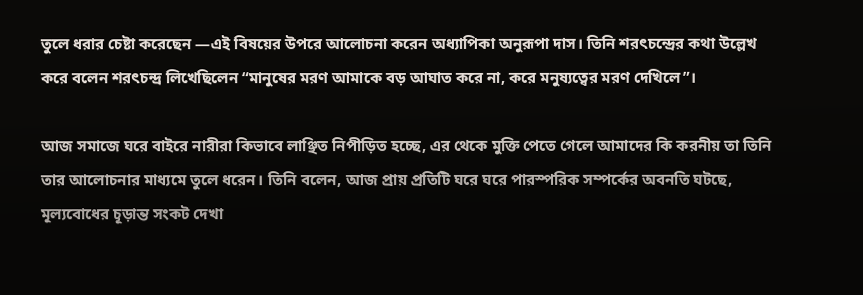তুলে ধরার চেষ্টা করেছেন —এই বিষয়ের উপরে আলোচনা করেন অধ্যাপিকা অনুরূপা দাস। তিনি শরৎচন্দ্রের কথা উল্লেখ করে বলেন শরৎচন্দ্র লিখেছিলেন “মানুষের মরণ আমাকে বড় আঘাত করে না, করে মনুষ্যত্বের মরণ দেখিলে”।

আজ সমাজে ঘরে বাইরে নারীরা কিভাবে লাঞ্ছিত নিপীড়িত হচ্ছে, এর থেকে মুক্তি পেতে গেলে আমাদের কি করনীয় তা তিনি তার আলোচনার মাধ্যমে তুলে ধরেন। তিনি বলেন, আজ প্রায় প্রতিটি ঘরে ঘরে পারস্পরিক সম্পর্কের অবনতি ঘটছে, মূল্যবোধের চূড়ান্ত সংকট দেখা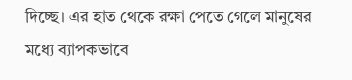দিচ্ছে। এর হাত থেকে রক্ষা পেতে গেলে মানুষের মধ্যে ব্যাপকভাবে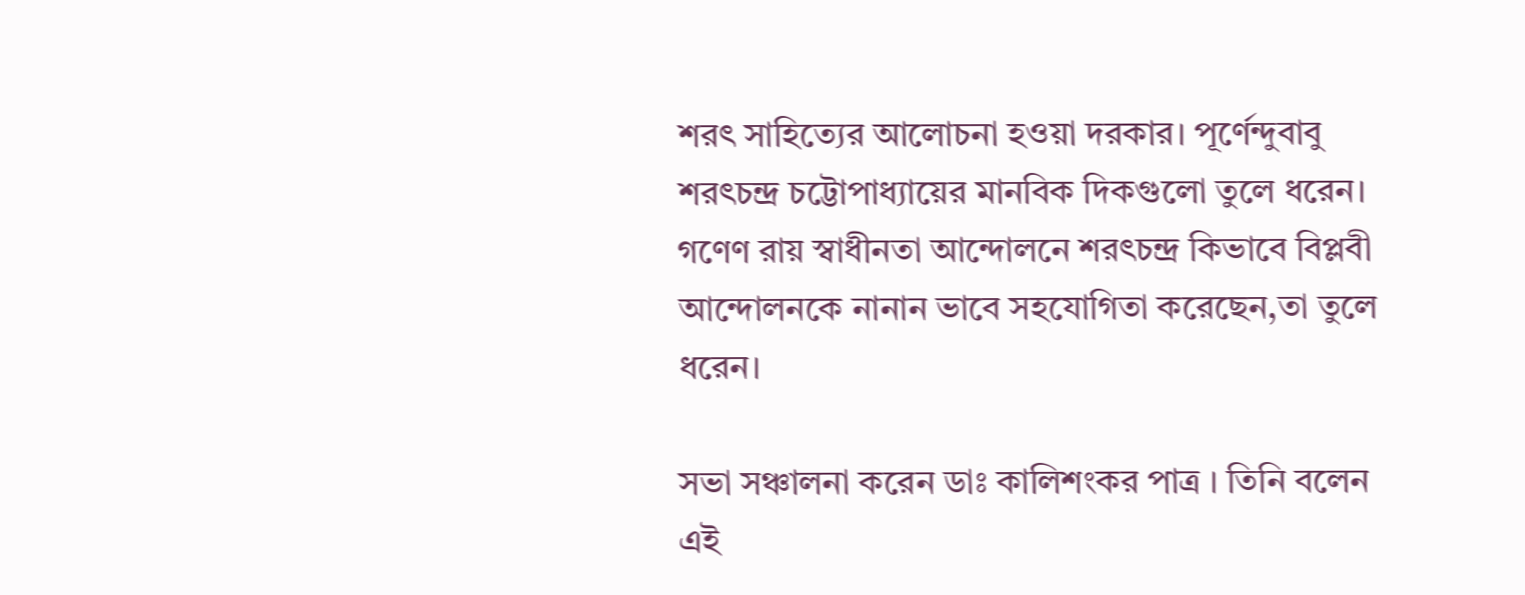শরৎ সাহিত্যের আলোচনা হওয়া দরকার। পূর্ণেন্দুবাবু শরৎচন্দ্র চট্টোপাধ্যায়ের মানবিক দিকগুলো তুলে ধরেন। গণেণ রায় স্বাধীনতা আন্দোলনে শরৎচন্দ্র কিভাবে বিপ্লবী আন্দোলনকে নানান ভাবে সহযোগিতা করেছেন,তা তুলে ধরেন।

সভা সঞ্চালনা করেন ডাঃ কালিশংকর পাত্র । তিনি বলেন এই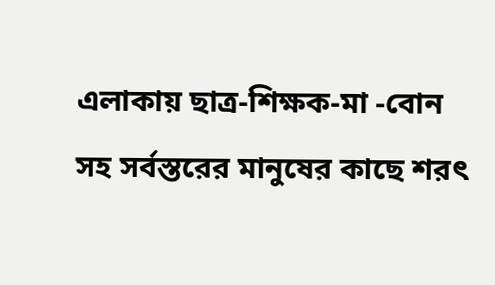এলাকায় ছাত্র-শিক্ষক-মা -বোন সহ সর্বস্তরের মানুষের কাছে শরৎ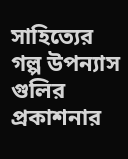সাহিত্যের গল্প উপন্যাস গুলির প্রকাশনার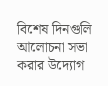বিশেষ দিনগুলি আলোচনা সভা করার উদ্যোগ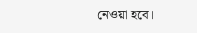নেওয়া হবে।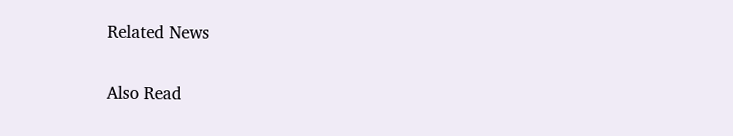Related News

Also Read